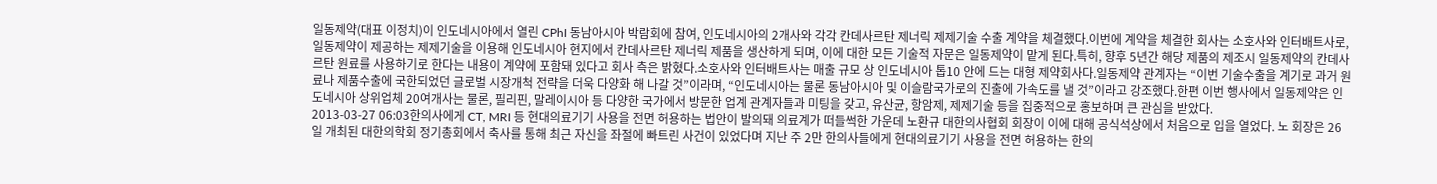일동제약(대표 이정치)이 인도네시아에서 열린 CPhI 동남아시아 박람회에 참여, 인도네시아의 2개사와 각각 칸데사르탄 제너릭 제제기술 수출 계약을 체결했다.이번에 계약을 체결한 회사는 소호사와 인터배트사로, 일동제약이 제공하는 제제기술을 이용해 인도네시아 현지에서 칸데사르탄 제너릭 제품을 생산하게 되며, 이에 대한 모든 기술적 자문은 일동제약이 맡게 된다.특히, 향후 5년간 해당 제품의 제조시 일동제약의 칸데사르탄 원료를 사용하기로 한다는 내용이 계약에 포함돼 있다고 회사 측은 밝혔다.소호사와 인터배트사는 매출 규모 상 인도네시아 톱10 안에 드는 대형 제약회사다.일동제약 관계자는 “이번 기술수출을 계기로 과거 원료나 제품수출에 국한되었던 글로벌 시장개척 전략을 더욱 다양화 해 나갈 것”이라며, “인도네시아는 물론 동남아시아 및 이슬람국가로의 진출에 가속도를 낼 것”이라고 강조했다.한편 이번 행사에서 일동제약은 인도네시아 상위업체 20여개사는 물론, 필리핀, 말레이시아 등 다양한 국가에서 방문한 업계 관계자들과 미팅을 갖고, 유산균, 항암제, 제제기술 등을 집중적으로 홍보하며 큰 관심을 받았다.
2013-03-27 06:03한의사에게 CT, MRI 등 현대의료기기 사용을 전면 허용하는 법안이 발의돼 의료계가 떠들썩한 가운데 노환규 대한의사협회 회장이 이에 대해 공식석상에서 처음으로 입을 열었다. 노 회장은 26일 개최된 대한의학회 정기총회에서 축사를 통해 최근 자신을 좌절에 빠트린 사건이 있었다며 지난 주 2만 한의사들에게 현대의료기기 사용을 전면 허용하는 한의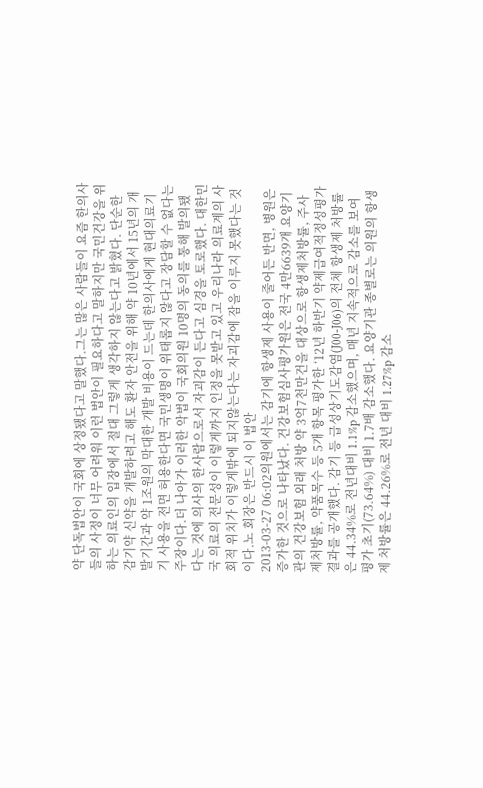약 단독법안이 국회에 상정됐다고 말했다.그는 많은 사람들이 요즘 한의사들의 사정이 너무 어려워 이런 법안이 필요하다고 말하지만 국민건강을 위하는 의료인의 입장에서 절대 그렇게 생각하지 않는다고 밝혔다. 단순한 감기약 신약을 개발하려고 해도 환자 안전을 위해 약 10년에서 15년의 개발기간과 약 1조원의 막대한 개발 비용이 드는데 한의사에게 현대의료기기 사용을 전면 허용한다면 국민생명이 위태롭지 않다고 장담할 수 없다는 주장이다.더 나아가 이러한 악법이 국회의원 10명의 동의를 통해 발의됐다는 것에 의사의 한사람으로서 자괴감이 든다고 심경을 토로했다. 대한민국 의료의 전문성이 이렇게까지 인정을 못받고 있고 우리나라 의료계의 사회적 위치가 이렇게밖에 되지않는다는 자괴감에 잠을 이루지 못했다는 것이다.노 회장은 반드시 이 법안
2013-03-27 06:02의원에서는 감기에 항생제 사용이 줄어든 반면, 병원은 증가한 것으로 나타났다. 건강보험심사평가원은 전국 4만6639개 요양기관의 건강보험 외래 처방 약 3억7천만건을 대상으로 항생제처방률, 주사제처방률, 약품목수 등 5개 항목 평가한 ‘12년 하반기 약제급여적정성평가 결과를 공개했다. 감기 등 급성상기도감염(J00-J06)의 전체 항생제 처방률은 44.34%로 전년대비 1.1%p 감소했으며, 매년 지속적으로 감소를 보여 평가 초기(73.64%) 대비 1.7배 감소했다. 요양기관 종별로는 의원의 항생제 처방률은 44.26%로 전년 대비 1.27%p 감소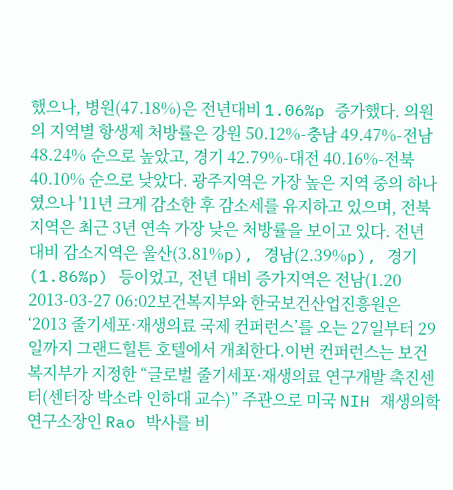했으나, 병원(47.18%)은 전년대비 1.06%p 증가했다. 의원의 지역별 항생제 처방률은 강원 50.12%-충남 49.47%-전남 48.24% 순으로 높았고, 경기 42.79%-대전 40.16%-전북 40.10% 순으로 낮았다. 광주지역은 가장 높은 지역 중의 하나였으나 '11년 크게 감소한 후 감소세를 유지하고 있으며, 전북지역은 최근 3년 연속 가장 낮은 처방률을 보이고 있다. 전년 대비 감소지역은 울산(3.81%p), 경남(2.39%p), 경기(1.86%p) 등이었고, 전년 대비 증가지역은 전남(1.20
2013-03-27 06:02보건복지부와 한국보건산업진흥원은 ‘2013 줄기세포·재생의료 국제 컨퍼런스’를 오는 27일부터 29일까지 그랜드힐튼 호텔에서 개최한다.이번 컨퍼런스는 보건복지부가 지정한 “글로벌 줄기세포·재생의료 연구개발 촉진센터(센터장 박소라 인하대 교수)” 주관으로 미국 NIH 재생의학 연구소장인 Rao 박사를 비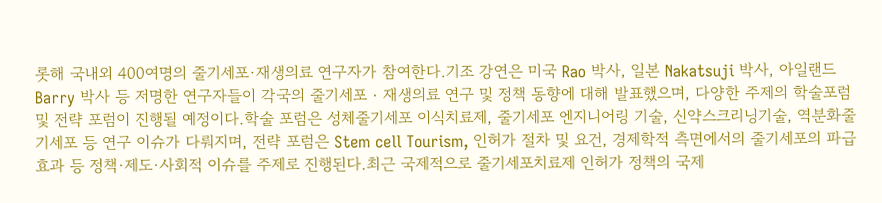롯해 국내외 400여명의 줄기세포·재생의료 연구자가 참여한다.기조 강연은 미국 Rao 박사, 일본 Nakatsuji 박사, 아일랜드 Barry 박사 등 저명한 연구자들이 각국의 줄기세포‧재생의료 연구 및 정책 동향에 대해 발표했으며, 다양한 주제의 학술포럼 및 전략 포럼이 진행될 예정이다.학술 포럼은 성체줄기세포 이식치료제, 줄기세포 엔지니어링 기술, 신약스크리닝기술, 역분화줄기세포 등 연구 이슈가 다뤄지며, 전략 포럼은 Stem cell Tourism, 인허가 절차 및 요건, 경제학적 측면에서의 줄기세포의 파급 효과 등 정책·제도·사회적 이슈를 주제로 진행된다.최근 국제적으로 줄기세포치료제 인허가 정책의 국제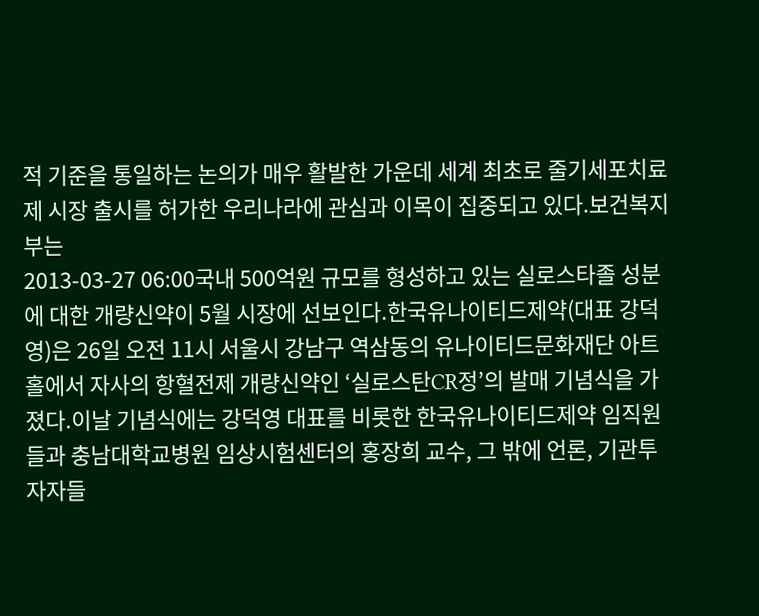적 기준을 통일하는 논의가 매우 활발한 가운데 세계 최초로 줄기세포치료제 시장 출시를 허가한 우리나라에 관심과 이목이 집중되고 있다.보건복지부는
2013-03-27 06:00국내 500억원 규모를 형성하고 있는 실로스타졸 성분에 대한 개량신약이 5월 시장에 선보인다.한국유나이티드제약(대표 강덕영)은 26일 오전 11시 서울시 강남구 역삼동의 유나이티드문화재단 아트홀에서 자사의 항혈전제 개량신약인 ‘실로스탄CR정’의 발매 기념식을 가졌다.이날 기념식에는 강덕영 대표를 비롯한 한국유나이티드제약 임직원들과 충남대학교병원 임상시험센터의 홍장희 교수, 그 밖에 언론, 기관투자자들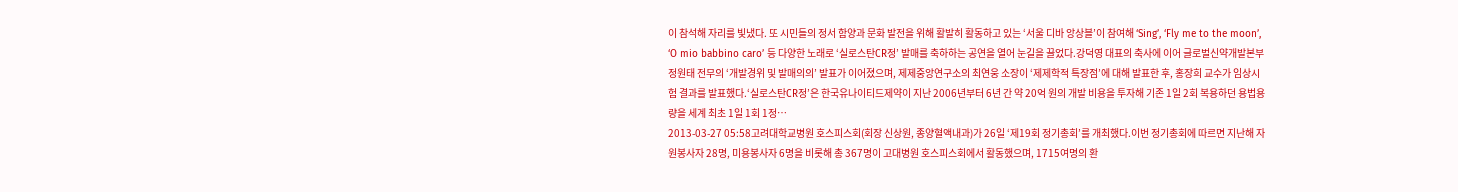이 참석해 자리를 빛냈다. 또 시민들의 정서 함양과 문화 발전을 위해 활발히 활동하고 있는 ‘서울 디바 앙상블’이 참여해 ‘Sing’, ‘Fly me to the moon’, ‘O mio babbino caro’ 등 다양한 노래로 ‘실로스탄CR정’ 발매를 축하하는 공연을 열어 눈길을 끌었다.강덕영 대표의 축사에 이어 글로벌신약개발본부 정원태 전무의 ‘개발경위 및 발매의의’ 발표가 이어졌으며, 제제중앙연구소의 최연웅 소장이 ‘제제학적 특장점’에 대해 발표한 후, 홍장희 교수가 임상시험 결과를 발표했다.‘실로스탄CR정’은 한국유나이티드제약이 지난 2006년부터 6년 간 약 20억 원의 개발 비용을 투자해 기존 1일 2회 복용하던 용법용량을 세계 최초 1일 1회 1정…
2013-03-27 05:58고려대학교병원 호스피스회(회장 신상원, 종양혈액내과)가 26일 ‘제19회 정기총회’를 개최했다.이번 정기총회에 따르면 지난해 자원봉사자 28명, 미용봉사자 6명을 비롯해 총 367명이 고대병원 호스피스회에서 활동했으며, 1715여명의 환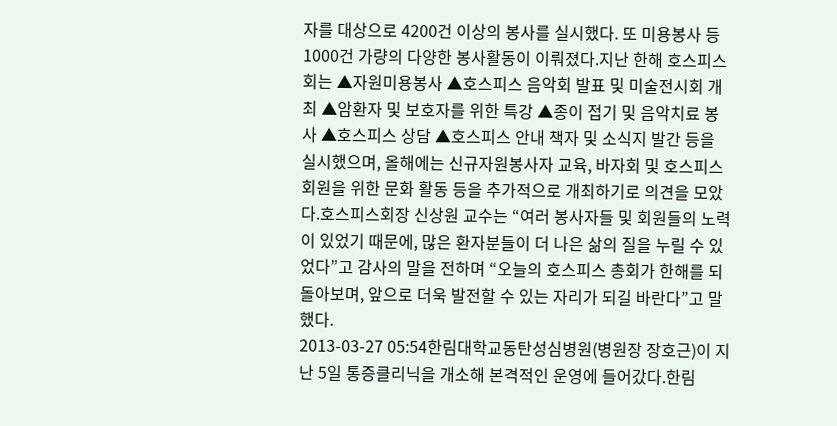자를 대상으로 4200건 이상의 봉사를 실시했다. 또 미용봉사 등 1000건 가량의 다양한 봉사활동이 이뤄졌다.지난 한해 호스피스회는 ▲자원미용봉사 ▲호스피스 음악회 발표 및 미술전시회 개최 ▲암환자 및 보호자를 위한 특강 ▲종이 접기 및 음악치료 봉사 ▲호스피스 상담 ▲호스피스 안내 책자 및 소식지 발간 등을 실시했으며, 올해에는 신규자원봉사자 교육, 바자회 및 호스피스회원을 위한 문화 활동 등을 추가적으로 개최하기로 의견을 모았다.호스피스회장 신상원 교수는 “여러 봉사자들 및 회원들의 노력이 있었기 때문에, 많은 환자분들이 더 나은 삶의 질을 누릴 수 있었다”고 감사의 말을 전하며 “오늘의 호스피스 총회가 한해를 되돌아보며, 앞으로 더욱 발전할 수 있는 자리가 되길 바란다”고 말했다.
2013-03-27 05:54한림대학교동탄성심병원(병원장 장호근)이 지난 5일 통증클리닉을 개소해 본격적인 운영에 들어갔다.한림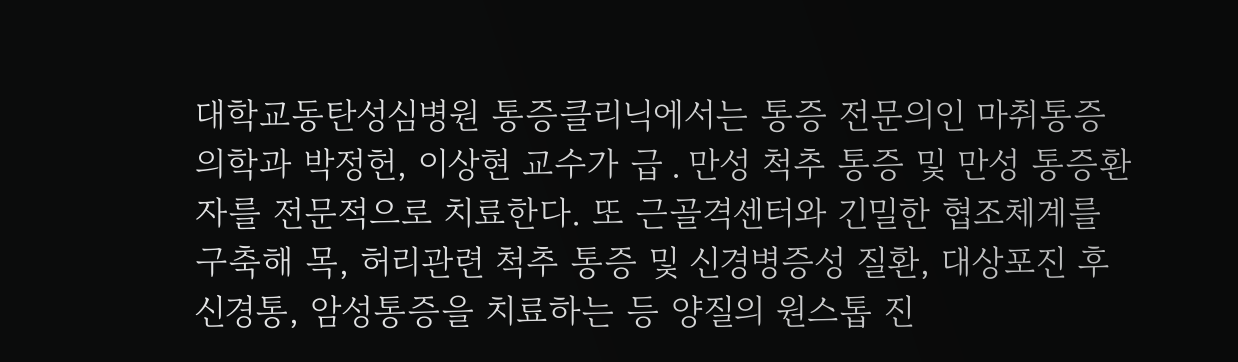대학교동탄성심병원 통증클리닉에서는 통증 전문의인 마취통증의학과 박정헌, 이상현 교수가 급․만성 척추 통증 및 만성 통증환자를 전문적으로 치료한다. 또 근골격센터와 긴밀한 협조체계를 구축해 목, 허리관련 척추 통증 및 신경병증성 질환, 대상포진 후 신경통, 암성통증을 치료하는 등 양질의 원스톱 진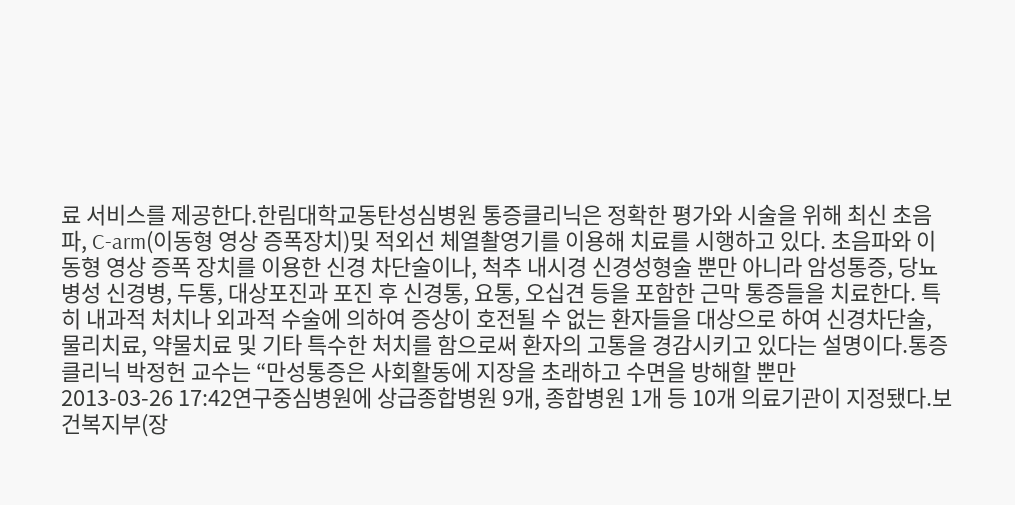료 서비스를 제공한다.한림대학교동탄성심병원 통증클리닉은 정확한 평가와 시술을 위해 최신 초음파, C-arm(이동형 영상 증폭장치)및 적외선 체열촬영기를 이용해 치료를 시행하고 있다. 초음파와 이동형 영상 증폭 장치를 이용한 신경 차단술이나, 척추 내시경 신경성형술 뿐만 아니라 암성통증, 당뇨병성 신경병, 두통, 대상포진과 포진 후 신경통, 요통, 오십견 등을 포함한 근막 통증들을 치료한다. 특히 내과적 처치나 외과적 수술에 의하여 증상이 호전될 수 없는 환자들을 대상으로 하여 신경차단술, 물리치료, 약물치료 및 기타 특수한 처치를 함으로써 환자의 고통을 경감시키고 있다는 설명이다.통증클리닉 박정헌 교수는 “만성통증은 사회활동에 지장을 초래하고 수면을 방해할 뿐만
2013-03-26 17:42연구중심병원에 상급종합병원 9개, 종합병원 1개 등 10개 의료기관이 지정됐다.보건복지부(장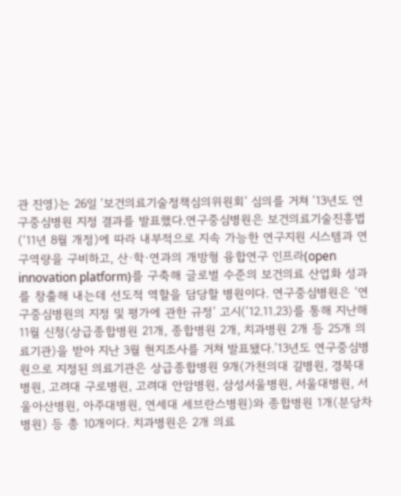관 진영)는 26일 ‘보건의료기술정책심의위원회’ 심의를 거쳐 ‘13년도 연구중심병원 지정 결과를 발표했다.연구중심병원은 보건의료기술진흥법(‘11년 8월 개정)에 따라 내부적으로 지속 가능한 연구지원 시스템과 연구역량을 구비하고, 산·학·연과의 개방형 융합연구 인프라(open innovation platform)를 구축해 글로벌 수준의 보건의료 산업화 성과를 창출해 내는데 선도적 역할을 담당할 병원이다. 연구중심병원은 ‘연구중심병원의 지정 및 평가에 관한 규정’ 고시(‘12.11.23)를 통해 지난해 11월 신청(상급종합병원 21개, 종합병원 2개, 치과병원 2개 등 25개 의료기관)을 받아 지난 3월 현지조사를 거쳐 발표됐다.’13년도 연구중심병원으로 지정된 의료기관은 상급종합병원 9개(가천의대 길병원, 경북대병원, 고려대 구로병원, 고려대 안암병원, 삼성서울병원, 서울대병원, 서울아산병원, 아주대병원, 연세대 세브란스병원)와 종합병원 1개(분당차병원) 등 총 10개이다. 치과병원은 2개 의료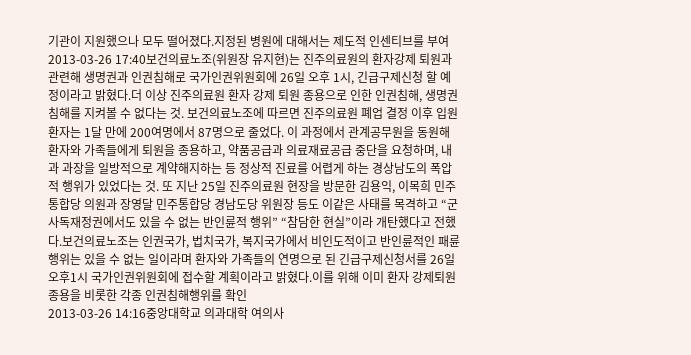기관이 지원했으나 모두 떨어졌다.지정된 병원에 대해서는 제도적 인센티브를 부여
2013-03-26 17:40보건의료노조(위원장 유지현)는 진주의료원의 환자강제 퇴원과 관련해 생명권과 인권침해로 국가인권위원회에 26일 오후 1시, 긴급구제신청 할 예정이라고 밝혔다.더 이상 진주의료원 환자 강제 퇴원 종용으로 인한 인권침해, 생명권 침해를 지켜볼 수 없다는 것. 보건의료노조에 따르면 진주의료원 폐업 결정 이후 입원환자는 1달 만에 200여명에서 87명으로 줄었다. 이 과정에서 관계공무원을 동원해 환자와 가족들에게 퇴원을 종용하고, 약품공급과 의료재료공급 중단을 요청하며, 내과 과장을 일방적으로 계약해지하는 등 정상적 진료를 어렵게 하는 경상남도의 폭압적 행위가 있었다는 것. 또 지난 25일 진주의료원 현장을 방문한 김용익, 이목희 민주통합당 의원과 장영달 민주통합당 경남도당 위원장 등도 이같은 사태를 목격하고 “군사독재정권에서도 있을 수 없는 반인륜적 행위” “참담한 현실”이라 개탄했다고 전했다.보건의료노조는 인권국가, 법치국가, 복지국가에서 비인도적이고 반인륜적인 패륜행위는 있을 수 없는 일이라며 환자와 가족들의 연명으로 된 긴급구제신청서를 26일 오후1시 국가인권위원회에 접수할 계획이라고 밝혔다.이를 위해 이미 환자 강제퇴원 종용을 비롯한 각종 인권침해행위를 확인
2013-03-26 14:16중앙대학교 의과대학 여의사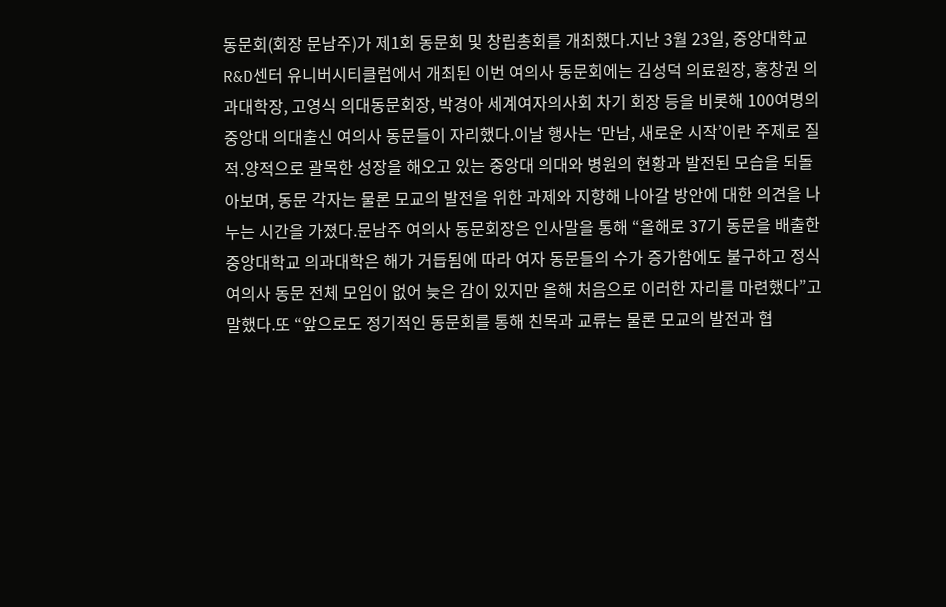동문회(회장 문남주)가 제1회 동문회 및 창립총회를 개최했다.지난 3월 23일, 중앙대학교 R&D센터 유니버시티클럽에서 개최된 이번 여의사 동문회에는 김성덕 의료원장, 홍창권 의과대학장, 고영식 의대동문회장, 박경아 세계여자의사회 차기 회장 등을 비롯해 100여명의 중앙대 의대출신 여의사 동문들이 자리했다.이날 행사는 ‘만남, 새로운 시작’이란 주제로 질적․양적으로 괄목한 성장을 해오고 있는 중앙대 의대와 병원의 현황과 발전된 모습을 되돌아보며, 동문 각자는 물론 모교의 발전을 위한 과제와 지향해 나아갈 방안에 대한 의견을 나누는 시간을 가졌다.문남주 여의사 동문회장은 인사말을 통해 “올해로 37기 동문을 배출한 중앙대학교 의과대학은 해가 거듭됨에 따라 여자 동문들의 수가 증가함에도 불구하고 정식 여의사 동문 전체 모임이 없어 늦은 감이 있지만 올해 처음으로 이러한 자리를 마련했다”고 말했다.또 “앞으로도 정기적인 동문회를 통해 친목과 교류는 물론 모교의 발전과 협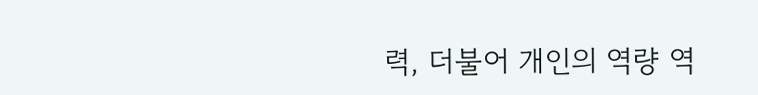력, 더불어 개인의 역량 역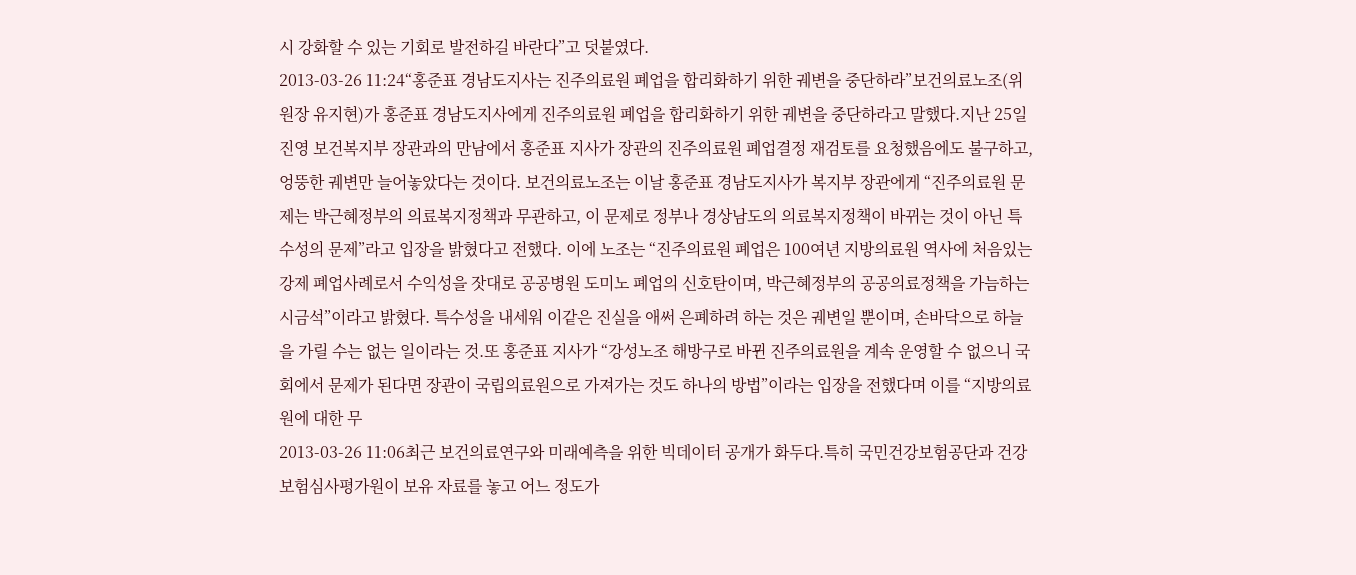시 강화할 수 있는 기회로 발전하길 바란다”고 덧붙였다.
2013-03-26 11:24“홍준표 경남도지사는 진주의료원 폐업을 합리화하기 위한 궤변을 중단하라”보건의료노조(위원장 유지현)가 홍준표 경남도지사에게 진주의료원 폐업을 합리화하기 위한 궤변을 중단하라고 말했다.지난 25일 진영 보건복지부 장관과의 만남에서 홍준표 지사가 장관의 진주의료원 폐업결정 재검토를 요청했음에도 불구하고, 엉뚱한 궤변만 늘어놓았다는 것이다. 보건의료노조는 이날 홍준표 경남도지사가 복지부 장관에게 “진주의료원 문제는 박근혜정부의 의료복지정책과 무관하고, 이 문제로 정부나 경상남도의 의료복지정책이 바뀌는 것이 아닌 특수성의 문제”라고 입장을 밝혔다고 전했다. 이에 노조는 “진주의료원 폐업은 100여년 지방의료원 역사에 처음있는 강제 폐업사례로서 수익성을 잣대로 공공병원 도미노 폐업의 신호탄이며, 박근혜정부의 공공의료정책을 가늠하는 시금석”이라고 밝혔다. 특수성을 내세워 이같은 진실을 애써 은폐하려 하는 것은 궤변일 뿐이며, 손바닥으로 하늘을 가릴 수는 없는 일이라는 것.또 홍준표 지사가 “강성노조 해방구로 바뀐 진주의료원을 계속 운영할 수 없으니 국회에서 문제가 된다면 장관이 국립의료원으로 가져가는 것도 하나의 방법”이라는 입장을 전했다며 이를 “지방의료원에 대한 무
2013-03-26 11:06최근 보건의료연구와 미래예측을 위한 빅데이터 공개가 화두다.특히 국민건강보험공단과 건강보험심사평가원이 보유 자료를 놓고 어느 정도가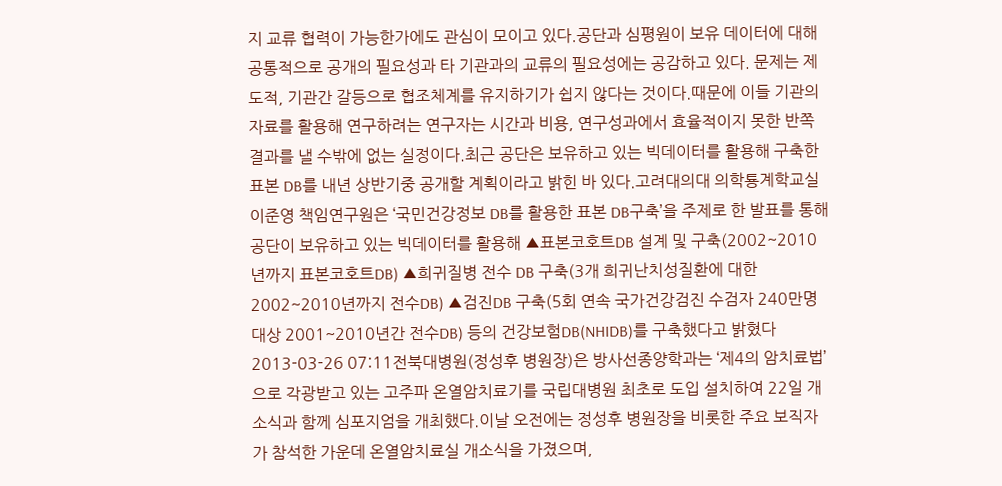지 교류 협력이 가능한가에도 관심이 모이고 있다.공단과 심평원이 보유 데이터에 대해 공통적으로 공개의 필요성과 타 기관과의 교류의 필요성에는 공감하고 있다. 문제는 제도적, 기관간 갈등으로 협조체계를 유지하기가 쉽지 않다는 것이다.때문에 이들 기관의 자료를 활용해 연구하려는 연구자는 시간과 비용, 연구성과에서 효율적이지 못한 반쪽 결과를 낼 수밖에 없는 실정이다.최근 공단은 보유하고 있는 빅데이터를 활용해 구축한 표본 DB를 내년 상반기중 공개할 계획이라고 밝힌 바 있다.고려대의대 의학툥계학교실 이준영 책임연구원은 ‘국민건강정보 DB를 활용한 표본 DB구축’을 주제로 한 발표를 통해 공단이 보유하고 있는 빅데이터를 활용해 ▲표본코호트DB 설계 및 구축(2002~2010년까지 표본코호트DB) ▲희귀질병 전수 DB 구축(3개 희귀난치성질환에 대한 2002~2010년까지 전수DB) ▲검진DB 구축(5회 연속 국가건강검진 수검자 240만명 대상 2001~2010년간 전수DB) 등의 건강보험DB(NHIDB)를 구축했다고 밝혔다
2013-03-26 07:11전북대병원(정성후 병원장)은 방사선종양학과는 ‘제4의 암치료법’으로 각광받고 있는 고주파 온열암치료기를 국립대병원 최초로 도입 설치하여 22일 개소식과 함께 심포지엄을 개최했다.이날 오전에는 정성후 병원장을 비롯한 주요 보직자가 참석한 가운데 온열암치료실 개소식을 가졌으며,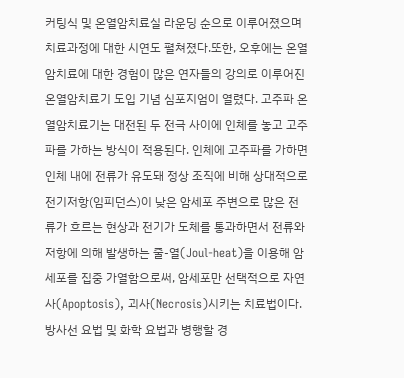커팅식 및 온열암치료실 라운딩 순으로 이루어졌으며 치료과정에 대한 시연도 펼쳐졌다.또한, 오후에는 온열암치료에 대한 경험이 많은 연자들의 강의로 이루어진 온열암치료기 도입 기념 심포지엄이 열렸다. 고주파 온열암치료기는 대전된 두 전극 사이에 인체를 놓고 고주파를 가하는 방식이 적용된다. 인체에 고주파를 가하면 인체 내에 전류가 유도돼 정상 조직에 비해 상대적으로 전기저항(임피던스)이 낮은 암세포 주변으로 많은 전류가 흐르는 현상과 전기가 도체를 통과하면서 전류와 저항에 의해 발생하는 줄-열(Joul-heat)을 이용해 암세포를 집중 가열함으로써, 암세포만 선택적으로 자연사(Apoptosis), 괴사(Necrosis)시키는 치료법이다. 방사선 요법 및 화학 요법과 병행할 경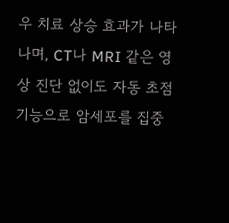우 치료 상승 효과가 나타나며, CT나 MRI 같은 영상 진단 없이도 자동 초점 기능으로 암세포를 집중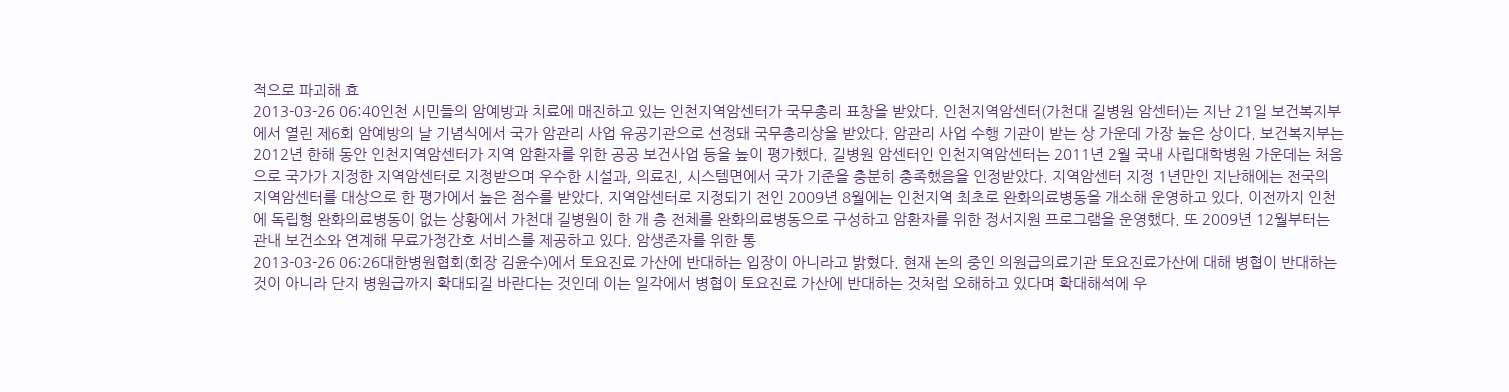적으로 파괴해 효
2013-03-26 06:40인천 시민들의 암예방과 치료에 매진하고 있는 인천지역암센터가 국무총리 표창을 받았다. 인천지역암센터(가천대 길병원 암센터)는 지난 21일 보건복지부에서 열린 제6회 암예방의 날 기념식에서 국가 암관리 사업 유공기관으로 선정돼 국무총리상을 받았다. 암관리 사업 수행 기관이 받는 상 가운데 가장 높은 상이다. 보건복지부는 2012년 한해 동안 인천지역암센터가 지역 암환자를 위한 공공 보건사업 등을 높이 평가했다. 길병원 암센터인 인천지역암센터는 2011년 2월 국내 사립대학병원 가운데는 처음으로 국가가 지정한 지역암센터로 지정받으며 우수한 시설과, 의료진, 시스템면에서 국가 기준을 충분히 충족했음을 인정받았다. 지역암센터 지정 1년만인 지난해에는 전국의 지역암센터를 대상으로 한 평가에서 높은 점수를 받았다. 지역암센터로 지정되기 전인 2009년 8월에는 인천지역 최초로 완화의료병동을 개소해 운영하고 있다. 이전까지 인천에 독립형 완화의료병동이 없는 상황에서 가천대 길병원이 한 개 층 전체를 완화의료병동으로 구성하고 암환자를 위한 정서지원 프로그램을 운영했다. 또 2009년 12월부터는 관내 보건소와 연계해 무료가정간호 서비스를 제공하고 있다. 암생존자를 위한 통
2013-03-26 06:26대한병원협회(회장 김윤수)에서 토요진료 가산에 반대하는 입장이 아니라고 밝혔다. 현재 논의 중인 의원급의료기관 토요진료가산에 대해 병협이 반대하는 것이 아니라 단지 병원급까지 확대되길 바란다는 것인데 이는 일각에서 병협이 토요진료 가산에 반대하는 것처럼 오해하고 있다며 확대해석에 우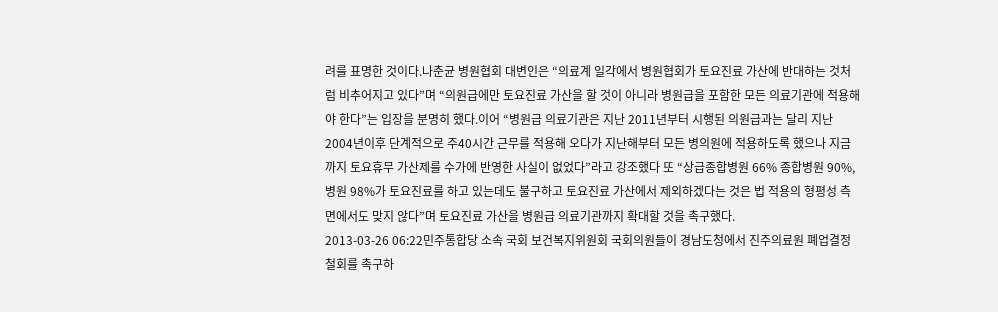려를 표명한 것이다.나춘균 병원협회 대변인은 “의료계 일각에서 병원협회가 토요진료 가산에 반대하는 것처럼 비추어지고 있다”며 “의원급에만 토요진료 가산을 할 것이 아니라 병원급을 포함한 모든 의료기관에 적용해야 한다”는 입장을 분명히 했다.이어 “병원급 의료기관은 지난 2011년부터 시행된 의원급과는 달리 지난 2004년이후 단계적으로 주40시간 근무를 적용해 오다가 지난해부터 모든 병의원에 적용하도록 했으나 지금까지 토요휴무 가산제를 수가에 반영한 사실이 없었다”라고 강조했다 또 “상급종합병원 66% 종합병원 90%, 병원 98%가 토요진료를 하고 있는데도 불구하고 토요진료 가산에서 제외하겠다는 것은 법 적용의 형평성 측면에서도 맞지 않다”며 토요진료 가산을 병원급 의료기관까지 확대할 것을 촉구했다.
2013-03-26 06:22민주통합당 소속 국회 보건복지위원회 국회의원들이 경남도청에서 진주의료원 폐업결정 철회를 촉구하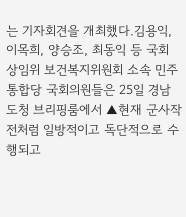는 기자회견을 개최했다.김용익, 이목희, 양승조, 최동익 등 국회 상임위 보건복지위원회 소속 민주통합당 국회의원들은 25일 경남도청 브리핑룸에서 ▲현재 군사작전처럼 일방적이고 독단적으로 수행되고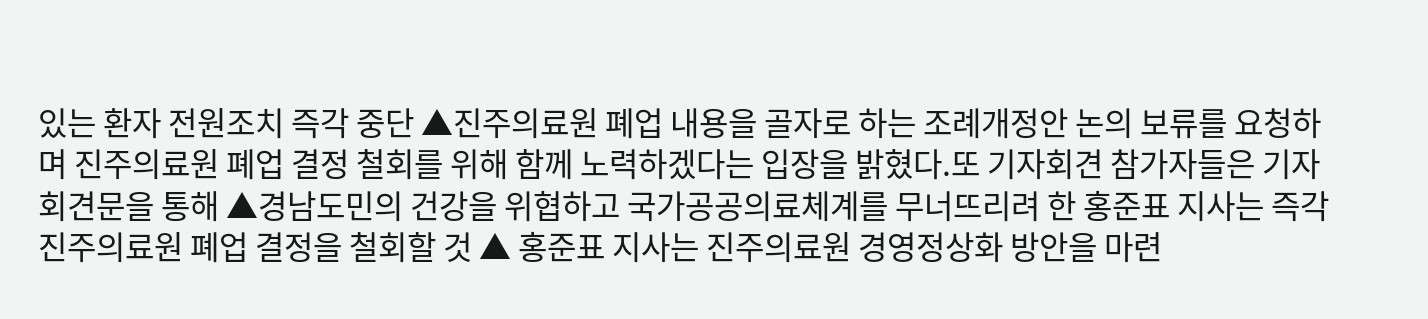있는 환자 전원조치 즉각 중단 ▲진주의료원 폐업 내용을 골자로 하는 조례개정안 논의 보류를 요청하며 진주의료원 폐업 결정 철회를 위해 함께 노력하겠다는 입장을 밝혔다.또 기자회견 참가자들은 기자회견문을 통해 ▲경남도민의 건강을 위협하고 국가공공의료체계를 무너뜨리려 한 홍준표 지사는 즉각 진주의료원 폐업 결정을 철회할 것 ▲ 홍준표 지사는 진주의료원 경영정상화 방안을 마련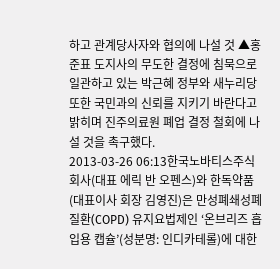하고 관계당사자와 협의에 나설 것 ▲홍준표 도지사의 무도한 결정에 침묵으로 일관하고 있는 박근혜 정부와 새누리당 또한 국민과의 신뢰를 지키기 바란다고 밝히며 진주의료원 폐업 결정 철회에 나설 것을 촉구했다.
2013-03-26 06:13한국노바티스주식회사(대표 에릭 반 오펜스)와 한독약품(대표이사 회장 김영진)은 만성폐쇄성폐질환(COPD) 유지요법제인 ‘온브리즈 흡입용 캡슐’(성분명: 인디카테롤)에 대한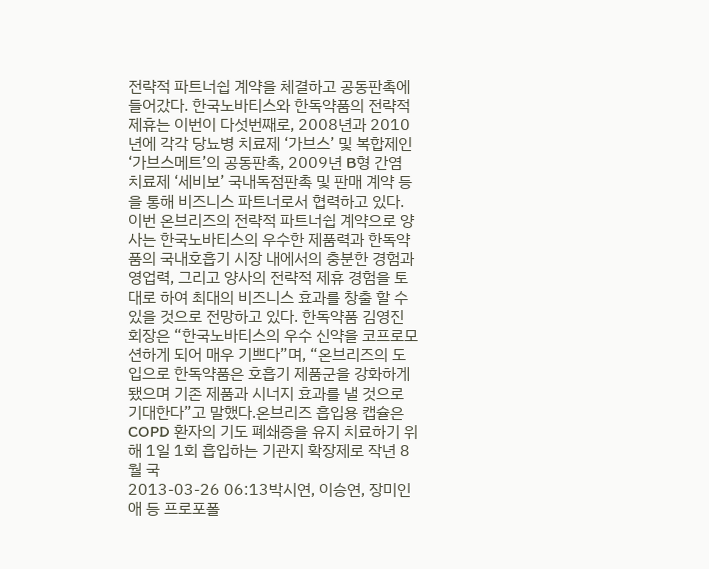전략적 파트너쉽 계약을 체결하고 공동판촉에 들어갔다. 한국노바티스와 한독약품의 전략적 제휴는 이번이 다섯번째로, 2008년과 2010년에 각각 당뇨병 치료제 ‘가브스’ 및 복합제인 ‘가브스메트’의 공동판촉, 2009년 B형 간염 치료제 ‘세비보’ 국내독점판촉 및 판매 계약 등을 통해 비즈니스 파트너로서 협력하고 있다. 이번 온브리즈의 전략적 파트너쉽 계약으로 양사는 한국노바티스의 우수한 제품력과 한독약품의 국내호흡기 시장 내에서의 충분한 경험과 영업력, 그리고 양사의 전략적 제휴 경험을 토대로 하여 최대의 비즈니스 효과를 창출 할 수 있을 것으로 전망하고 있다. 한독약품 김영진 회장은 “한국노바티스의 우수 신약을 코프로모션하게 되어 매우 기쁘다”며, “온브리즈의 도입으로 한독약품은 호흡기 제품군을 강화하게 됐으며 기존 제품과 시너지 효과를 낼 것으로 기대한다”고 말했다.온브리즈 흡입용 캡슐은 COPD 환자의 기도 폐쇄증을 유지 치료하기 위해 1일 1회 흡입하는 기관지 확장제로 작년 8월 국
2013-03-26 06:13박시연, 이승연, 장미인애 등 프로포폴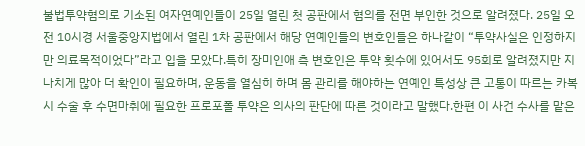불법투약혐의로 기소된 여자연예인들이 25일 열린 첫 공판에서 혐의를 전면 부인한 것으로 알려졌다. 25일 오전 10시경 서울중앙지법에서 열린 1차 공판에서 해당 연예인들의 변호인들은 하나같이 “투약사실은 인정하지만 의료목적이었다”라고 입을 모았다.특히 장미인애 측 변호인은 투약 횟수에 있어서도 95회로 알려졌지만 지나치게 많아 더 확인이 필요하며, 운동을 열심히 하며 몸 관리를 해야하는 연예인 특성상 큰 고통이 따르는 카복시 수술 후 수면마취에 필요한 프로포폴 투약은 의사의 판단에 따른 것이라고 말했다.한편 이 사건 수사를 맡은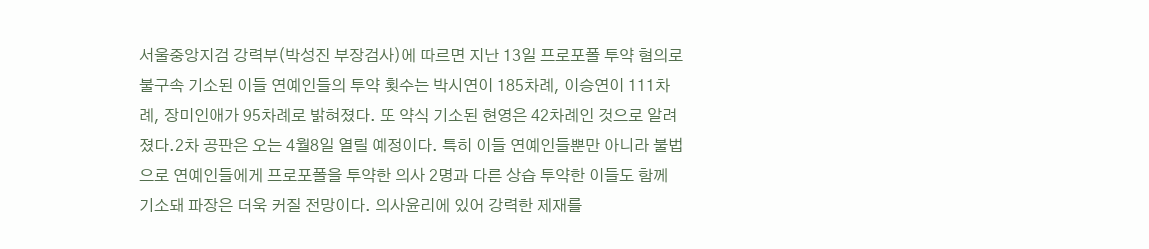서울중앙지검 강력부(박성진 부장검사)에 따르면 지난 13일 프로포폴 투약 혐의로 불구속 기소된 이들 연예인들의 투약 횟수는 박시연이 185차례, 이승연이 111차례, 장미인애가 95차례로 밝혀졌다. 또 약식 기소된 현영은 42차례인 것으로 알려졌다.2차 공판은 오는 4월8일 열릴 예정이다. 특히 이들 연예인들뿐만 아니라 불법으로 연예인들에게 프로포폴을 투약한 의사 2명과 다른 상습 투약한 이들도 함께 기소돼 파장은 더욱 커질 전망이다. 의사윤리에 있어 강력한 제재를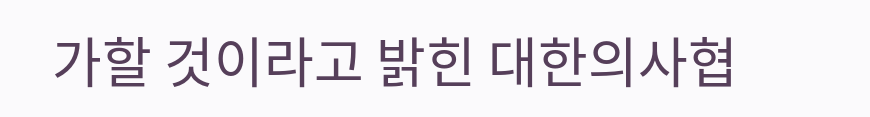가할 것이라고 밝힌 대한의사협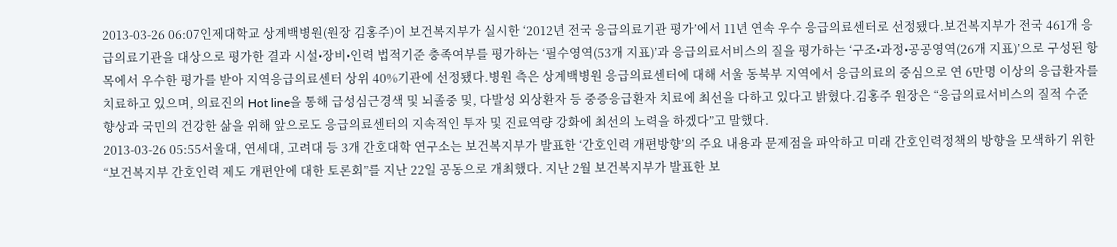2013-03-26 06:07인제대학교 상계백병원(원장 김홍주)이 보건복지부가 실시한 ‘2012년 전국 응급의료기관 평가’에서 11년 연속 우수 응급의료센터로 선정됐다.보건복지부가 전국 461개 응급의료기관을 대상으로 평가한 결과 시설•장비•인력 법적기준 충족여부를 평가하는 ‘필수영역(53개 지표)’과 응급의료서비스의 질을 평가하는 ‘구조•과정•공공영역(26개 지표)’으로 구성된 항목에서 우수한 평가를 받아 지역응급의료센터 상위 40%기관에 선정됐다.병원 측은 상계백병원 응급의료센터에 대해 서울 동북부 지역에서 응급의료의 중심으로 연 6만명 이상의 응급환자를 치료하고 있으며, 의료진의 Hot line을 통해 급성심근경색 및 뇌졸중 및, 다발성 외상환자 등 중증응급환자 치료에 최선을 다하고 있다고 밝혔다.김홍주 원장은 “응급의료서비스의 질적 수준 향상과 국민의 건강한 삶을 위해 앞으로도 응급의료센터의 지속적인 투자 및 진료역량 강화에 최선의 노력을 하겠다”고 말했다.
2013-03-26 05:55서울대, 연세대, 고려대 등 3개 간호대학 연구소는 보건복지부가 발표한 ‘간호인력 개편방향’의 주요 내용과 문제점을 파악하고 미래 간호인력정책의 방향을 모색하기 위한 “보건복지부 간호인력 제도 개편안에 대한 토론회”를 지난 22일 공동으로 개최했다. 지난 2월 보건복지부가 발표한 보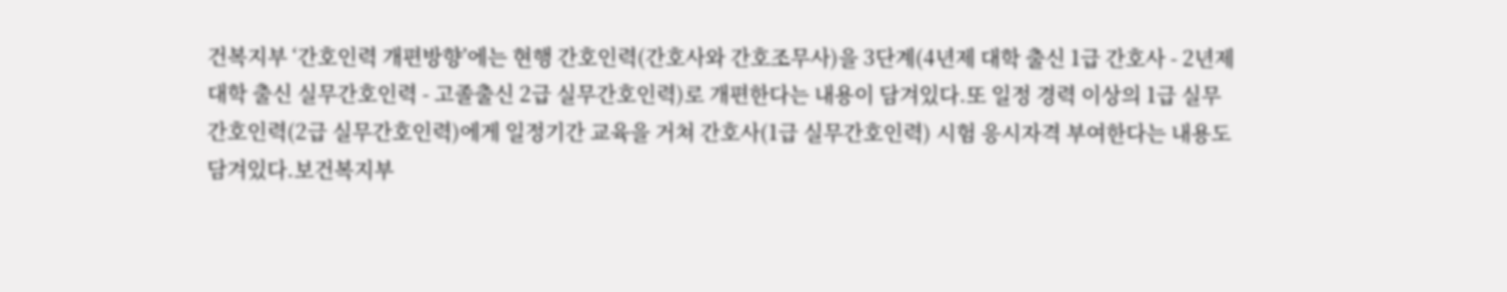건복지부 ‘간호인력 개편방향’에는 현행 간호인력(간호사와 간호조무사)을 3단계(4년제 대학 출신 1급 간호사 - 2년제 대학 출신 실무간호인력 - 고졸출신 2급 실무간호인력)로 개편한다는 내용이 담겨있다.또 일정 경력 이상의 1급 실무간호인력(2급 실무간호인력)에게 일정기간 교육을 거쳐 간호사(1급 실무간호인력) 시험 응시자격 부여한다는 내용도 담겨있다.보건복지부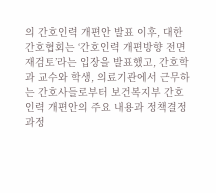의 간호인력 개편안 발표 이후, 대한간호협회는 ‘간호인력 개편방향 전면 재검토’라는 입장을 발표했고, 간호학과 교수와 학생, 의료기관에서 근무하는 간호사들로부터 보건복지부 간호인력 개편안의 주요 내용과 정책결정과정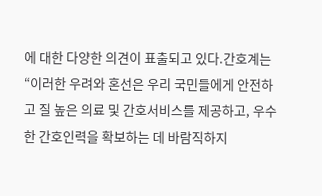에 대한 다양한 의견이 표출되고 있다.간호계는 “이러한 우려와 혼선은 우리 국민들에게 안전하고 질 높은 의료 및 간호서비스를 제공하고, 우수한 간호인력을 확보하는 데 바람직하지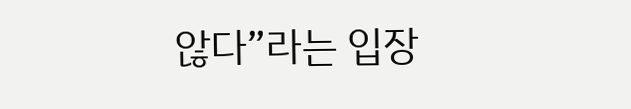않다”라는 입장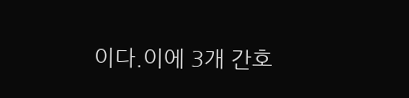이다.이에 3개 간호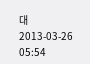대
2013-03-26 05:54